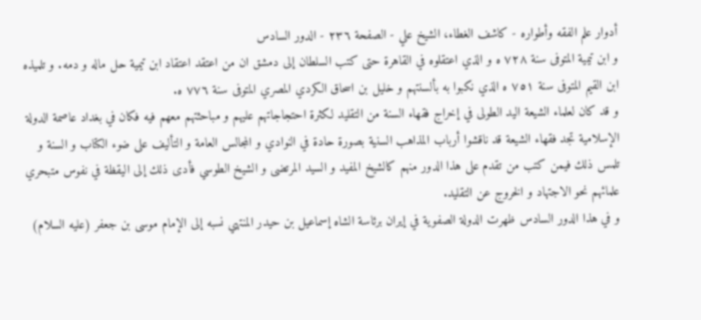أدوار علم الفقه وأطواره - كاشف الغطاء، الشيخ علي - الصفحة ٢٣٦ - الدور السادس
و ابن تيمية المتوفى سنة ٧٢٨ ه و الذي اعتقلوه في القاهرة حتى كتب السلطان إلى دمشق ان من اعتقد اعتقاد ابن تيمية حل ماله و دمه. و تلميذه ابن القيم المتوفى سنة ٧٥١ ه الذي نكبوا به بألسنتهم و خليل بن اسحاق الكردي المصري المتوفى سنة ٧٧٦ ه.
و قد كان لعلماء الشيعة اليد الطولى في إخراج فقهاء السنة من التقليد لكثرة احتجاجاتهم عليهم و مباحثتهم معهم فيه فكان في بغداد عاصمة الدولة الإسلامية تجد فقهاء الشيعة قد ناقشوا أرباب المذاهب السنية بصورة حادة في النوادي و المجالس العامة و التأليف على ضوء الكتاب و السنة و تلمس ذلك فيمن كتب من تقدم على هذا الدور منهم كالشيخ المفيد و السيد المرتضى و الشيخ الطوسي فأدى ذلك إلى اليقظة في نفوس متبحري علمائهم نحو الاجتهاد و الخروج عن التقليد.
و في هذا الدور السادس ظهرت الدولة الصفوية في إيران برئاسة الشاه إسماعيل بن حيدر المنتهي نسبه إلى الإمام موسى بن جعفر (عليه السلام)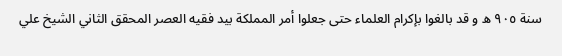سنة ٩٠٥ ه و قد بالغوا بإكرام العلماء حتى جعلوا أمر المملكة بيد فقيه العصر المحقق الثاني الشيخ علي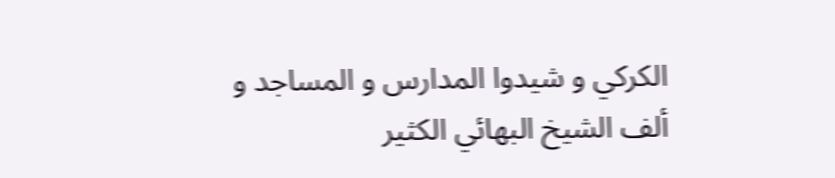الكركي و شيدوا المدارس و المساجد و ألف الشيخ البهائي الكثير